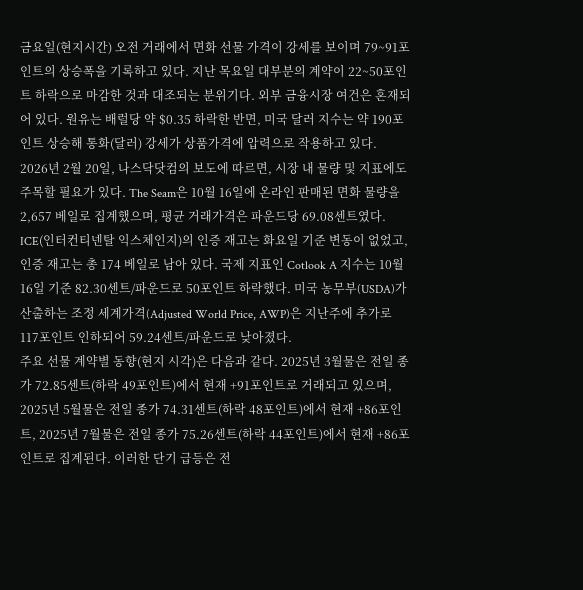금요일(현지시간) 오전 거래에서 면화 선물 가격이 강세를 보이며 79~91포인트의 상승폭을 기록하고 있다. 지난 목요일 대부분의 계약이 22~50포인트 하락으로 마감한 것과 대조되는 분위기다. 외부 금융시장 여건은 혼재되어 있다. 원유는 배럴당 약 $0.35 하락한 반면, 미국 달러 지수는 약 190포인트 상승해 통화(달러) 강세가 상품가격에 압력으로 작용하고 있다.
2026년 2월 20일, 나스닥닷컴의 보도에 따르면, 시장 내 물량 및 지표에도 주목할 필요가 있다. The Seam은 10월 16일에 온라인 판매된 면화 물량을 2,657 베일로 집계했으며, 평균 거래가격은 파운드당 69.08센트였다. ICE(인터컨티넨탈 익스체인지)의 인증 재고는 화요일 기준 변동이 없었고, 인증 재고는 총 174 베일로 남아 있다. 국제 지표인 Cotlook A 지수는 10월 16일 기준 82.30센트/파운드로 50포인트 하락했다. 미국 농무부(USDA)가 산출하는 조정 세계가격(Adjusted World Price, AWP)은 지난주에 추가로 117포인트 인하되어 59.24센트/파운드로 낮아졌다.
주요 선물 계약별 동향(현지 시각)은 다음과 같다. 2025년 3월물은 전일 종가 72.85센트(하락 49포인트)에서 현재 +91포인트로 거래되고 있으며, 2025년 5월물은 전일 종가 74.31센트(하락 48포인트)에서 현재 +86포인트, 2025년 7월물은 전일 종가 75.26센트(하락 44포인트)에서 현재 +86포인트로 집계된다. 이러한 단기 급등은 전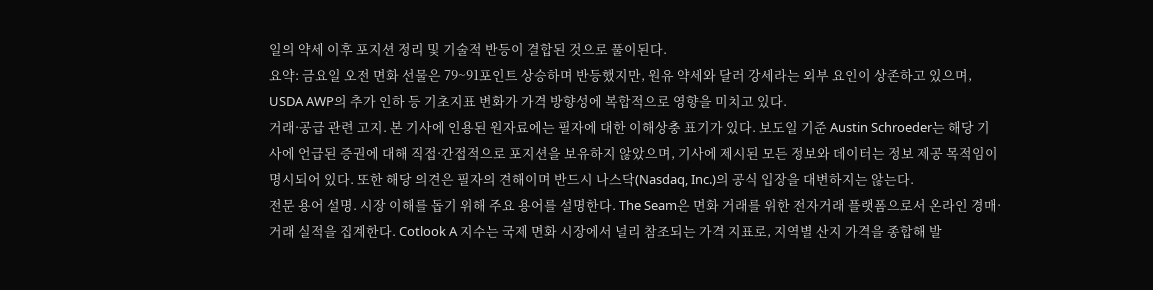일의 약세 이후 포지션 정리 및 기술적 반등이 결합된 것으로 풀이된다.
요약: 금요일 오전 면화 선물은 79~91포인트 상승하며 반등했지만, 원유 약세와 달러 강세라는 외부 요인이 상존하고 있으며, USDA AWP의 추가 인하 등 기초지표 변화가 가격 방향성에 복합적으로 영향을 미치고 있다.
거래·공급 관련 고지. 본 기사에 인용된 원자료에는 필자에 대한 이해상충 표기가 있다. 보도일 기준 Austin Schroeder는 해당 기사에 언급된 증권에 대해 직접·간접적으로 포지션을 보유하지 않았으며, 기사에 제시된 모든 정보와 데이터는 정보 제공 목적임이 명시되어 있다. 또한 해당 의견은 필자의 견해이며 반드시 나스닥(Nasdaq, Inc.)의 공식 입장을 대변하지는 않는다.
전문 용어 설명. 시장 이해를 돕기 위해 주요 용어를 설명한다. The Seam은 면화 거래를 위한 전자거래 플랫폼으로서 온라인 경매·거래 실적을 집계한다. Cotlook A 지수는 국제 면화 시장에서 널리 참조되는 가격 지표로, 지역별 산지 가격을 종합해 발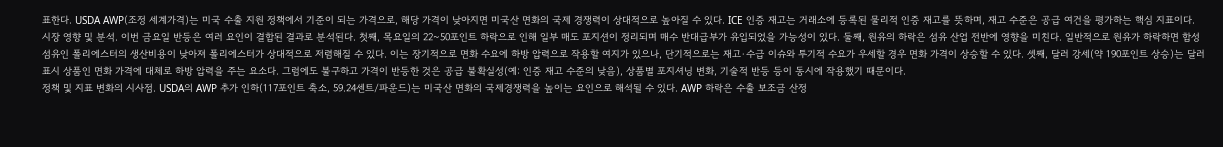표한다. USDA AWP(조정 세계가격)는 미국 수출 지원 정책에서 기준이 되는 가격으로, 해당 가격이 낮아지면 미국산 면화의 국제 경쟁력이 상대적으로 높아질 수 있다. ICE 인증 재고는 거래소에 등록된 물리적 인증 재고를 뜻하며, 재고 수준은 공급 여건을 평가하는 핵심 지표이다.
시장 영향 및 분석. 이번 금요일 반등은 여러 요인이 결합된 결과로 분석된다. 첫째, 목요일의 22~50포인트 하락으로 인해 일부 매도 포지션이 정리되며 매수 반대급부가 유입되었을 가능성이 있다. 둘째, 원유의 하락은 섬유 산업 전반에 영향을 미친다. 일반적으로 원유가 하락하면 합성 섬유인 폴리에스터의 생산비용이 낮아져 폴리에스터가 상대적으로 저렴해질 수 있다. 이는 장기적으로 면화 수요에 하방 압력으로 작용할 여지가 있으나, 단기적으로는 재고·수급 이슈와 투기적 수요가 우세할 경우 면화 가격이 상승할 수 있다. 셋째, 달러 강세(약 190포인트 상승)는 달러 표시 상품인 면화 가격에 대체로 하방 압력을 주는 요소다. 그럼에도 불구하고 가격이 반등한 것은 공급 불확실성(예: 인증 재고 수준의 낮음), 상품별 포지셔닝 변화, 기술적 반등 등이 동시에 작용했기 때문이다.
정책 및 지표 변화의 시사점. USDA의 AWP 추가 인하(117포인트 축소, 59.24센트/파운드)는 미국산 면화의 국제경쟁력을 높이는 요인으로 해석될 수 있다. AWP 하락은 수출 보조금 산정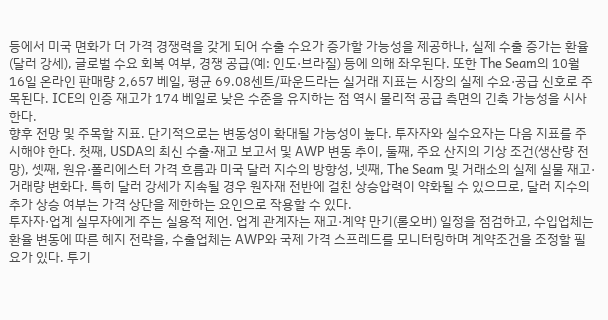등에서 미국 면화가 더 가격 경쟁력을 갖게 되어 수출 수요가 증가할 가능성을 제공하나, 실제 수출 증가는 환율(달러 강세), 글로벌 수요 회복 여부, 경쟁 공급(예: 인도·브라질) 등에 의해 좌우된다. 또한 The Seam의 10월 16일 온라인 판매량 2,657 베일, 평균 69.08센트/파운드라는 실거래 지표는 시장의 실제 수요·공급 신호로 주목된다. ICE의 인증 재고가 174 베일로 낮은 수준을 유지하는 점 역시 물리적 공급 측면의 긴축 가능성을 시사한다.
향후 전망 및 주목할 지표. 단기적으로는 변동성이 확대될 가능성이 높다. 투자자와 실수요자는 다음 지표를 주시해야 한다. 첫째, USDA의 최신 수출·재고 보고서 및 AWP 변동 추이, 둘째, 주요 산지의 기상 조건(생산량 전망), 셋째, 원유·폴리에스터 가격 흐름과 미국 달러 지수의 방향성, 넷째, The Seam 및 거래소의 실제 실물 재고·거래량 변화다. 특히 달러 강세가 지속될 경우 원자재 전반에 걸친 상승압력이 약화될 수 있으므로, 달러 지수의 추가 상승 여부는 가격 상단을 제한하는 요인으로 작용할 수 있다.
투자자·업계 실무자에게 주는 실용적 제언. 업계 관계자는 재고·계약 만기(롤오버) 일정을 점검하고, 수입업체는 환율 변동에 따른 헤지 전략을, 수출업체는 AWP와 국제 가격 스프레드를 모니터링하며 계약조건을 조정할 필요가 있다. 투기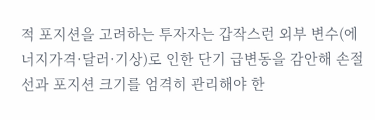적 포지션을 고려하는 투자자는 갑작스런 외부 변수(에너지가격·달러·기상)로 인한 단기 급변동을 감안해 손절선과 포지션 크기를 엄격히 관리해야 한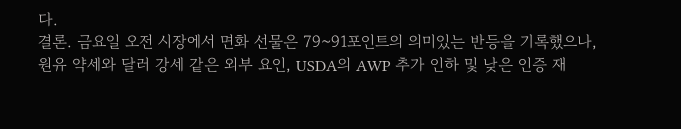다.
결론. 금요일 오전 시장에서 면화 선물은 79~91포인트의 의미있는 반등을 기록했으나, 원유 약세와 달러 강세 같은 외부 요인, USDA의 AWP 추가 인하 및 낮은 인증 재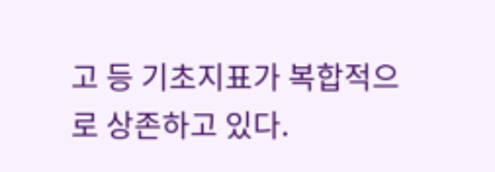고 등 기초지표가 복합적으로 상존하고 있다.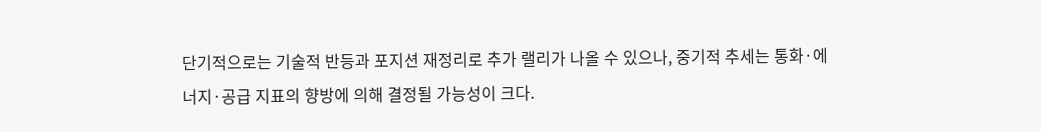단기적으로는 기술적 반등과 포지션 재정리로 추가 랠리가 나올 수 있으나, 중기적 추세는 통화·에너지·공급 지표의 향방에 의해 결정될 가능성이 크다.